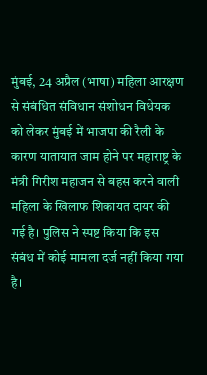मुंबई, 24 अप्रैल (भाषा) महिला आरक्षण से संबंधित संविधान संशोधन विधेयक को लेकर मुंबई में भाजपा की रैली के कारण यातायात जाम होने पर महाराष्ट्र के मंत्री गिरीश महाजन से बहस करने वाली महिला के खिलाफ शिकायत दायर की गई है। पुलिस ने स्पष्ट किया कि इस संबंध में कोई मामला दर्ज नहीं किया गया है।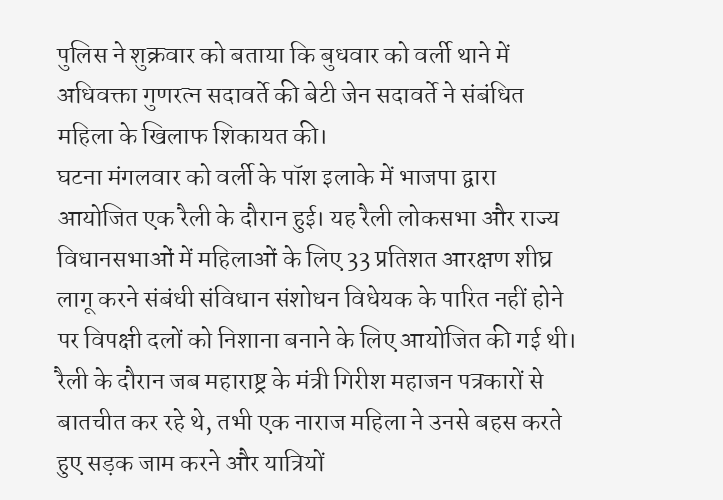पुलिस ने शुक्रवार को बताया कि बुधवार को वर्ली थाने में अधिवक्ता गुणरत्न सदावर्ते की बेटी जेन सदावर्ते ने संबंधित महिला के खिलाफ शिकायत की।
घटना मंगलवार को वर्ली के पॉश इलाके में भाजपा द्वारा आयोजित एक रैली के दौरान हुई। यह रैली लोकसभा और राज्य विधानसभाओं में महिलाओं के लिए 33 प्रतिशत आरक्षण शीघ्र लागू करने संबंधी संविधान संशोधन विधेयक के पारित नहीं होने पर विपक्षी दलों को निशाना बनाने के लिए आयोजित की गई थी।
रैली के दौरान जब महाराष्ट्र के मंत्री गिरीश महाजन पत्रकारों से बातचीत कर रहे थे, तभी एक नाराज महिला ने उनसे बहस करते हुए सड़क जाम करने और यात्रियों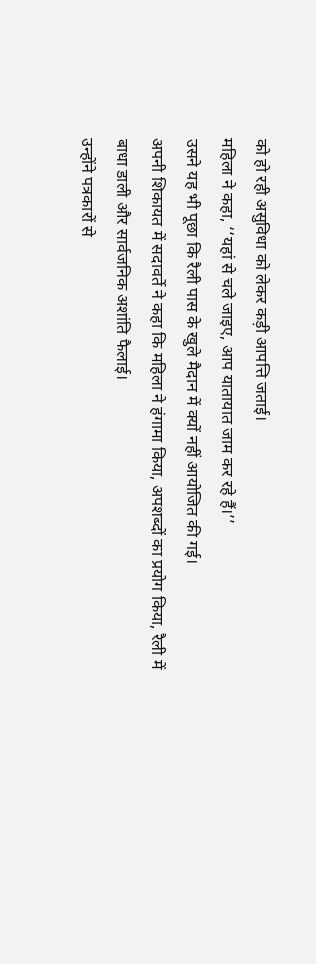को हो रही असुविधा को लेकर कड़ी आपत्ति जताई।
महिला ने कहा, ‘‘यहां से चले जाइए, आप यातायात जाम कर रहे हैं।’’
उसने यह भी पूछा कि रैली पास के खुले मैदान में क्यों नहीं आयोजित की गई।
अपनी शिकायत में सदावर्ते ने कहा कि महिला ने हंगामा किया, अपशब्दों का प्रयोग किया, रैली में बाधा डाली और सार्वजनिक अशांति फैलाई।
उन्होंने पत्रकारों से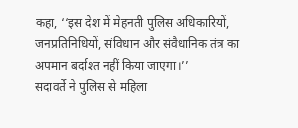कहा, ‘‘इस देश में मेहनती पुलिस अधिकारियों, जनप्रतिनिधियों, संविधान और संवैधानिक तंत्र का अपमान बर्दाश्त नहीं किया जाएगा।’’
सदावर्ते ने पुलिस से महिला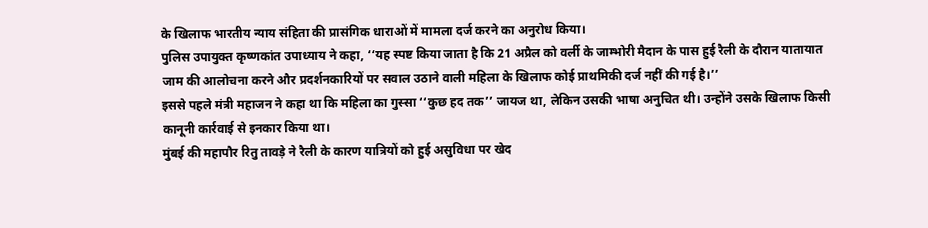के खिलाफ भारतीय न्याय संहिता की प्रासंगिक धाराओं में मामला दर्ज करने का अनुरोध किया।
पुलिस उपायुक्त कृष्णकांत उपाध्याय ने कहा, ‘‘यह स्पष्ट किया जाता है कि 21 अप्रैल को वर्ली के जाम्भोरी मैदान के पास हुई रैली के दौरान यातायात जाम की आलोचना करने और प्रदर्शनकारियों पर सवाल उठाने वाली महिला के खिलाफ कोई प्राथमिकी दर्ज नहीं की गई है।’’
इससे पहले मंत्री महाजन ने कहा था कि महिला का गुस्सा ‘‘कुछ हद तक’’ जायज था, लेकिन उसकी भाषा अनुचित थी। उन्होंने उसके खिलाफ किसी कानूनी कार्रवाई से इनकार किया था।
मुंबई की महापौर रितु तावड़े ने रैली के कारण यात्रियों को हुई असुविधा पर खेद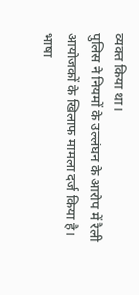व्यक्त किया था।
पुलिस ने नियमों के उल्लंघन के आरोप में रैली आयोजकों के खिलाफ मामला दर्ज किया है।
भाषा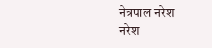नेत्रपाल नरेश
नरेश